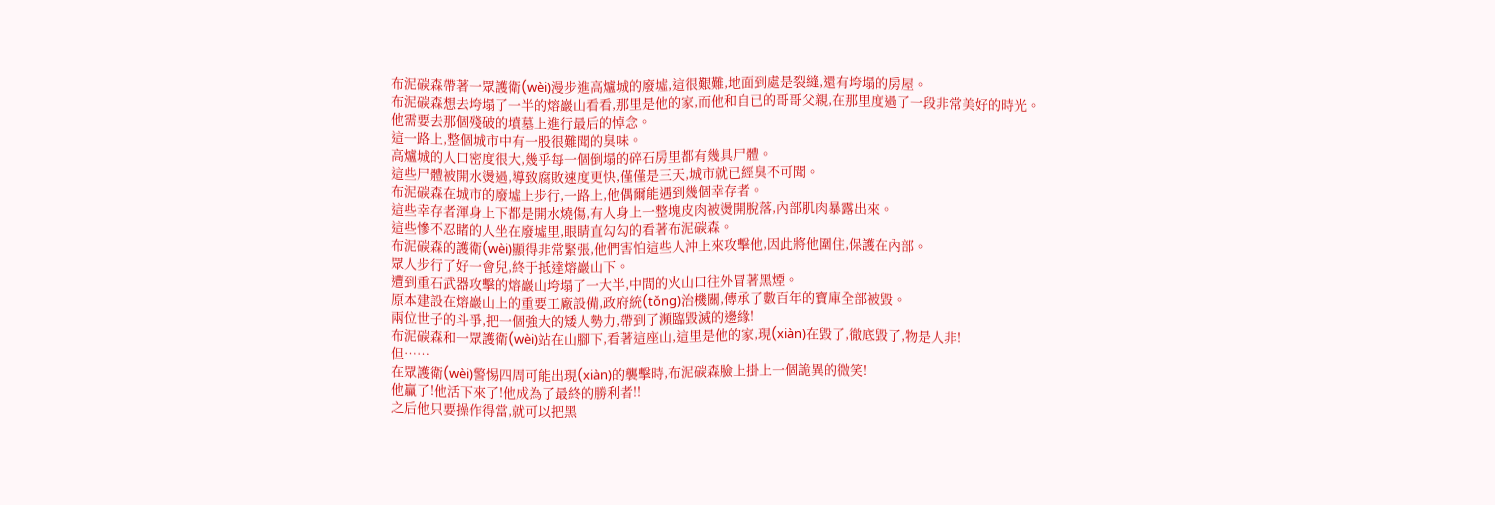布泥碳森帶著一眾護衛(wèi)漫步進高爐城的廢墟,這很艱難,地面到處是裂縫,還有垮塌的房屋。
布泥碳森想去垮塌了一半的熔巖山看看,那里是他的家,而他和自已的哥哥父親,在那里度過了一段非常美好的時光。
他需要去那個殘破的墳墓上進行最后的悼念。
這一路上,整個城市中有一股很難聞的臭味。
高爐城的人口密度很大,幾乎每一個倒塌的碎石房里都有幾具尸體。
這些尸體被開水燙過,導致腐敗速度更快,僅僅是三天,城市就已經臭不可聞。
布泥碳森在城市的廢墟上步行,一路上,他偶爾能遇到幾個幸存者。
這些幸存者渾身上下都是開水燒傷,有人身上一整塊皮肉被燙開脫落,內部肌肉暴露出來。
這些慘不忍睹的人坐在廢墟里,眼睛直勾勾的看著布泥碳森。
布泥碳森的護衛(wèi)顯得非常緊張,他們害怕這些人沖上來攻擊他,因此將他圍住,保護在內部。
眾人步行了好一會兒,終于抵達熔巖山下。
遭到重石武器攻擊的熔巖山垮塌了一大半,中間的火山口往外冒著黑煙。
原本建設在熔巖山上的重要工廠設備,政府統(tǒng)治機關,傳承了數百年的寶庫全部被毀。
兩位世子的斗爭,把一個強大的矮人勢力,帶到了瀕臨毀滅的邊緣!
布泥碳森和一眾護衛(wèi)站在山腳下,看著這座山,這里是他的家,現(xiàn)在毀了,徹底毀了,物是人非!
但……
在眾護衛(wèi)警惕四周可能出現(xiàn)的襲擊時,布泥碳森臉上掛上一個詭異的微笑!
他贏了!他活下來了!他成為了最終的勝利者!!
之后他只要操作得當,就可以把黑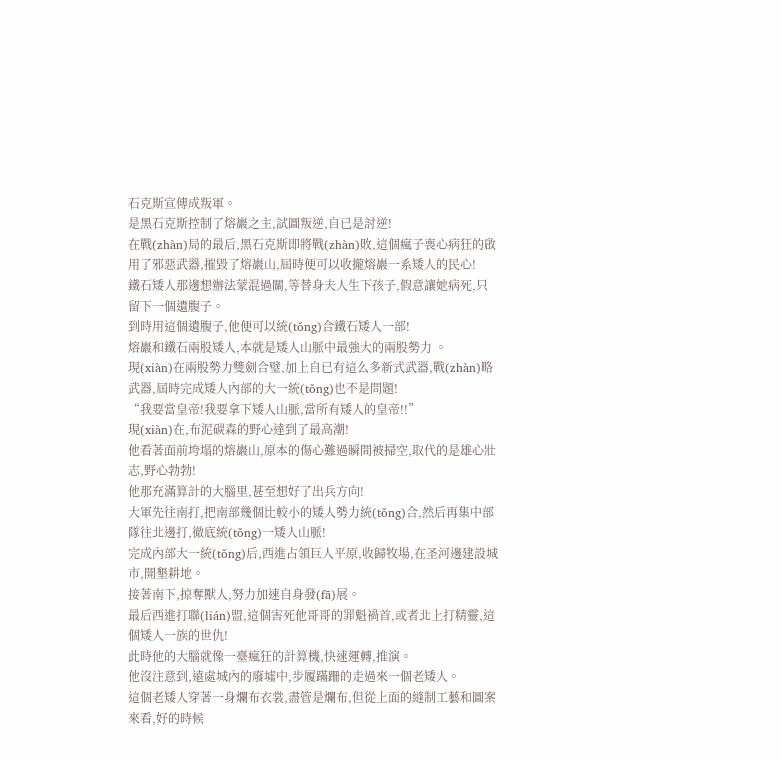石克斯宣傳成叛軍。
是黑石克斯控制了熔巖之主,試圖叛逆,自已是討逆!
在戰(zhàn)局的最后,黑石克斯即將戰(zhàn)敗,這個瘋子喪心病狂的啟用了邪惡武器,摧毀了熔巖山,屆時便可以收攏熔巖一系矮人的民心!
鐵石矮人那邊想辦法蒙混過關,等替身夫人生下孩子,假意讓她病死,只留下一個遺腹子。
到時用這個遺腹子,他便可以統(tǒng)合鐵石矮人一部!
熔巖和鐵石兩股矮人,本就是矮人山脈中最強大的兩股勢力 。
現(xiàn)在兩股勢力雙劍合璧,加上自已有這么多新式武器,戰(zhàn)略武器,屆時完成矮人內部的大一統(tǒng)也不是問題!
“我要當皇帝!我要拿下矮人山脈,當所有矮人的皇帝!!”
現(xiàn)在,布泥碳森的野心達到了最高潮!
他看著面前垮塌的熔巖山,原本的傷心難過瞬間被掃空,取代的是雄心壯志,野心勃勃!
他那充滿算計的大腦里,甚至想好了出兵方向!
大軍先往南打,把南部幾個比較小的矮人勢力統(tǒng)合,然后再集中部隊往北邊打,徹底統(tǒng)一矮人山脈!
完成內部大一統(tǒng)后,西進占領巨人平原,收歸牧場,在圣河邊建設城市,開墾耕地。
接著南下,掠奪獸人,努力加速自身發(fā)展。
最后西進打聯(lián)盟,這個害死他哥哥的罪魁禍首,或者北上打精靈,這個矮人一族的世仇!
此時他的大腦就像一臺瘋狂的計算機,快速運轉,推演。
他沒注意到,遠處城內的廢墟中,步履蹣跚的走過來一個老矮人。
這個老矮人穿著一身爛布衣裳,盡管是爛布,但從上面的縫制工藝和圖案來看,好的時候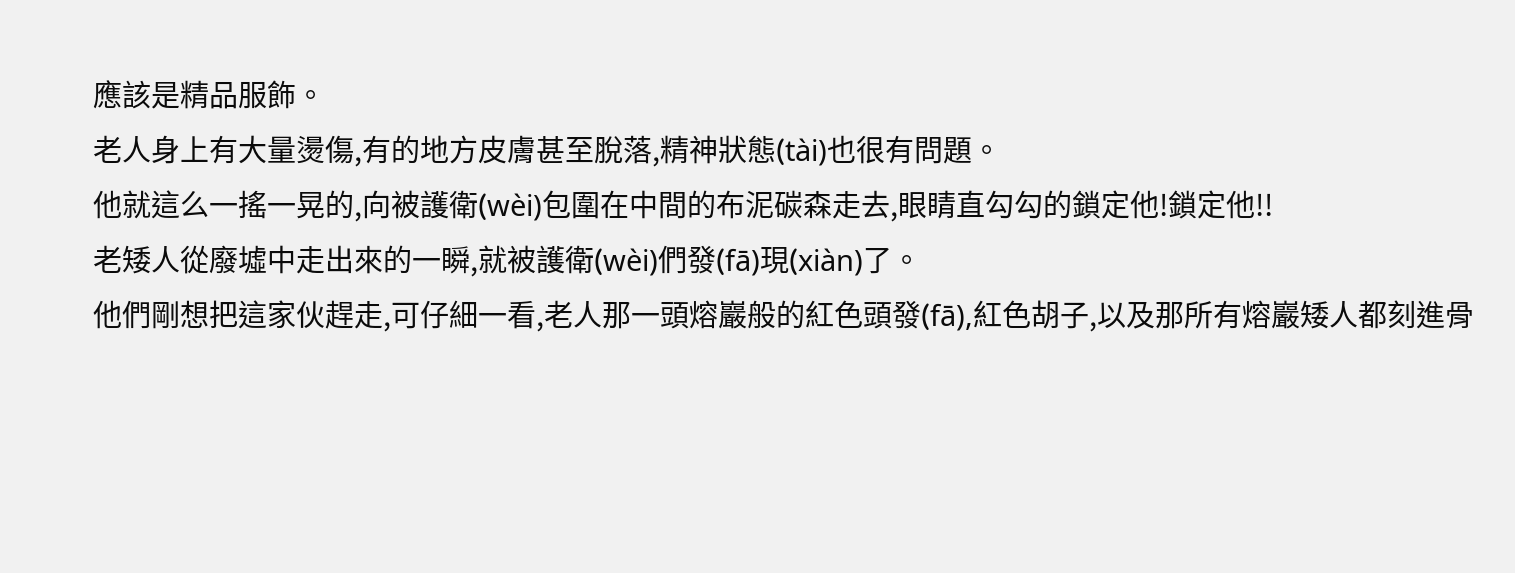應該是精品服飾。
老人身上有大量燙傷,有的地方皮膚甚至脫落,精神狀態(tài)也很有問題。
他就這么一搖一晃的,向被護衛(wèi)包圍在中間的布泥碳森走去,眼睛直勾勾的鎖定他!鎖定他!!
老矮人從廢墟中走出來的一瞬,就被護衛(wèi)們發(fā)現(xiàn)了。
他們剛想把這家伙趕走,可仔細一看,老人那一頭熔巖般的紅色頭發(fā),紅色胡子,以及那所有熔巖矮人都刻進骨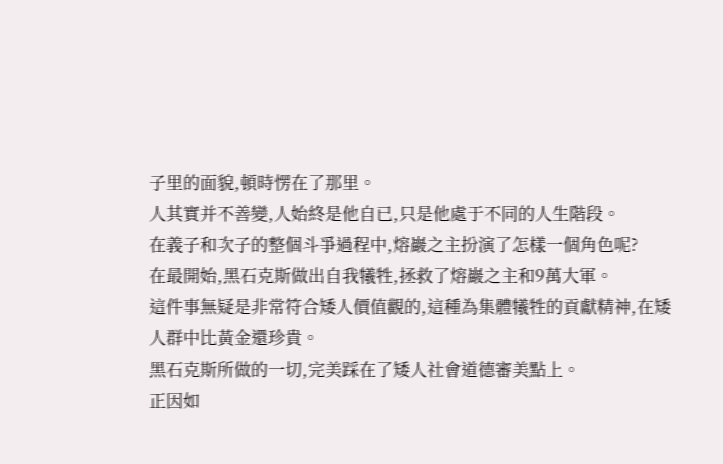子里的面貌,頓時愣在了那里。
人其實并不善變,人始終是他自已,只是他處于不同的人生階段。
在義子和次子的整個斗爭過程中,熔巖之主扮演了怎樣一個角色呢?
在最開始,黑石克斯做出自我犧牲,拯救了熔巖之主和9萬大軍。
這件事無疑是非常符合矮人價值觀的,這種為集體犧牲的貢獻精神,在矮人群中比黃金還珍貴。
黑石克斯所做的一切,完美踩在了矮人社會道德審美點上。
正因如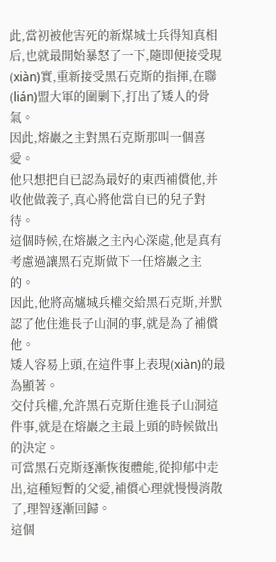此,當初被他害死的新煤城士兵得知真相后,也就最開始暴怒了一下,隨即便接受現(xiàn)實,重新接受黑石克斯的指揮,在聯(lián)盟大軍的圍剿下,打出了矮人的骨氣。
因此,熔巖之主對黑石克斯那叫一個喜愛。
他只想把自已認為最好的東西補償他,并收他做義子,真心將他當自已的兒子對待。
這個時候,在熔巖之主內心深處,他是真有考慮過讓黑石克斯做下一任熔巖之主的。
因此,他將高爐城兵權交給黑石克斯,并默認了他住進長子山洞的事,就是為了補償他。
矮人容易上頭,在這件事上表現(xiàn)的最為顯著。
交付兵權,允許黑石克斯住進長子山洞這件事,就是在熔巖之主最上頭的時候做出的決定。
可當黑石克斯逐漸恢復體能,從抑郁中走出,這種短暫的父愛,補償心理就慢慢消散了,理智逐漸回歸。
這個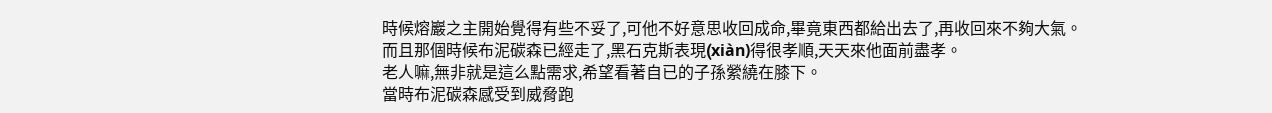時候熔巖之主開始覺得有些不妥了,可他不好意思收回成命,畢竟東西都給出去了,再收回來不夠大氣。
而且那個時候布泥碳森已經走了,黑石克斯表現(xiàn)得很孝順,天天來他面前盡孝。
老人嘛,無非就是這么點需求,希望看著自已的子孫縈繞在膝下。
當時布泥碳森感受到威脅跑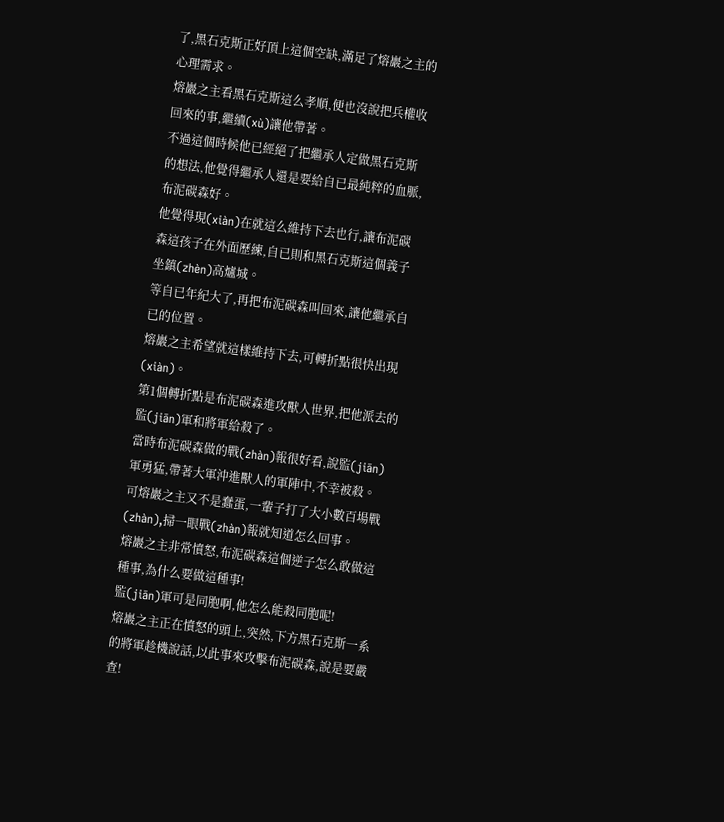了,黑石克斯正好頂上這個空缺,滿足了熔巖之主的心理需求。
熔巖之主看黑石克斯這么孝順,便也沒說把兵權收回來的事,繼續(xù)讓他帶著。
不過這個時候他已經絕了把繼承人定做黑石克斯的想法,他覺得繼承人還是要給自已最純粹的血脈,布泥碳森好。
他覺得現(xiàn)在就這么維持下去也行,讓布泥碳森這孩子在外面歷練,自已則和黑石克斯這個義子坐鎮(zhèn)高爐城。
等自已年紀大了,再把布泥碳森叫回來,讓他繼承自已的位置。
熔巖之主希望就這樣維持下去,可轉折點很快出現(xiàn)。
第1個轉折點是布泥碳森進攻獸人世界,把他派去的監(jiān)軍和將軍給殺了。
當時布泥碳森做的戰(zhàn)報很好看,說監(jiān)軍勇猛,帶著大軍沖進獸人的軍陣中,不幸被殺。
可熔巖之主又不是蠢蛋,一輩子打了大小數百場戰(zhàn),掃一眼戰(zhàn)報就知道怎么回事。
熔巖之主非常憤怒,布泥碳森這個逆子怎么敢做這種事,為什么要做這種事!
監(jiān)軍可是同胞啊,他怎么能殺同胞呢!
熔巖之主正在憤怒的頭上,突然,下方黑石克斯一系的將軍趁機說話,以此事來攻擊布泥碳森,說是要嚴查!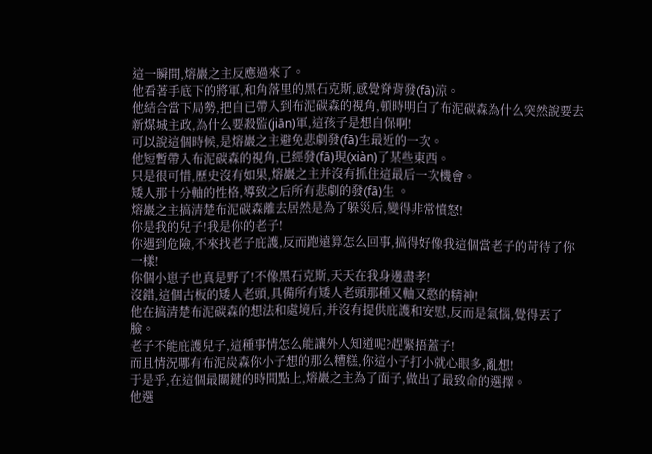這一瞬間,熔巖之主反應過來了。
他看著手底下的將軍,和角落里的黑石克斯,感覺脊背發(fā)涼。
他結合當下局勢,把自已帶入到布泥碳森的視角,頓時明白了布泥碳森為什么突然說要去新煤城主政,為什么要殺監(jiān)軍,這孩子是想自保啊!
可以說這個時候,是熔巖之主避免悲劇發(fā)生最近的一次。
他短暫帶入布泥碳森的視角,已經發(fā)現(xiàn)了某些東西。
只是很可惜,歷史沒有如果,熔巖之主并沒有抓住這最后一次機會。
矮人那十分軸的性格,導致之后所有悲劇的發(fā)生 。
熔巖之主搞清楚布泥碳森離去居然是為了躲災后,變得非常憤怒!
你是我的兒子!我是你的老子!
你遇到危險,不來找老子庇護,反而跑遠算怎么回事,搞得好像我這個當老子的苛待了你一樣!
你個小崽子也真是野了!不像黑石克斯,天天在我身邊盡孝!
沒錯,這個古板的矮人老頭,具備所有矮人老頭那種又軸又憨的精神!
他在搞清楚布泥碳森的想法和處境后,并沒有提供庇護和安慰,反而是氣惱,覺得丟了臉。
老子不能庇護兒子,這種事情怎么能讓外人知道呢?趕緊捂蓋子!
而且情況哪有布泥炭森你小子想的那么糟糕,你這小子打小就心眼多,亂想!
于是乎,在這個最關鍵的時間點上,熔巖之主為了面子,做出了最致命的選擇。
他選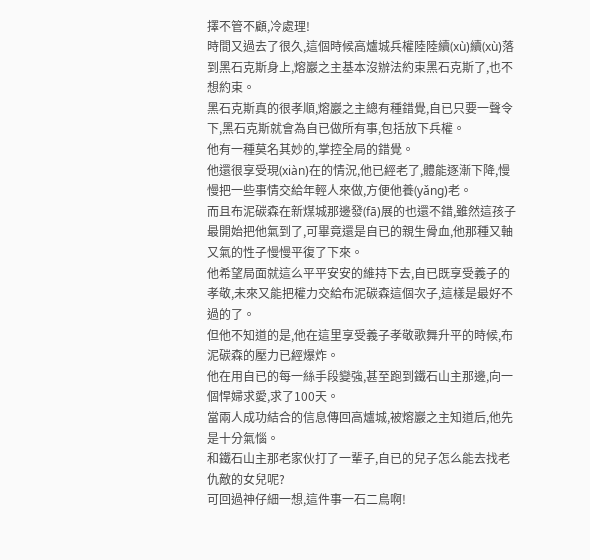擇不管不顧,冷處理!
時間又過去了很久,這個時候高爐城兵權陸陸續(xù)續(xù)落到黑石克斯身上,熔巖之主基本沒辦法約束黑石克斯了,也不想約束。
黑石克斯真的很孝順,熔巖之主總有種錯覺,自已只要一聲令下,黑石克斯就會為自已做所有事,包括放下兵權。
他有一種莫名其妙的,掌控全局的錯覺。
他還很享受現(xiàn)在的情況,他已經老了,體能逐漸下降,慢慢把一些事情交給年輕人來做,方便他養(yǎng)老。
而且布泥碳森在新煤城那邊發(fā)展的也還不錯,雖然這孩子最開始把他氣到了,可畢竟還是自已的親生骨血,他那種又軸又氣的性子慢慢平復了下來。
他希望局面就這么平平安安的維持下去,自已既享受義子的孝敬,未來又能把權力交給布泥碳森這個次子,這樣是最好不過的了。
但他不知道的是,他在這里享受義子孝敬歌舞升平的時候,布泥碳森的壓力已經爆炸。
他在用自已的每一絲手段變強,甚至跑到鐵石山主那邊,向一個悍婦求愛,求了100天。
當兩人成功結合的信息傳回高爐城,被熔巖之主知道后,他先是十分氣惱。
和鐵石山主那老家伙打了一輩子,自已的兒子怎么能去找老仇敵的女兒呢?
可回過神仔細一想,這件事一石二鳥啊!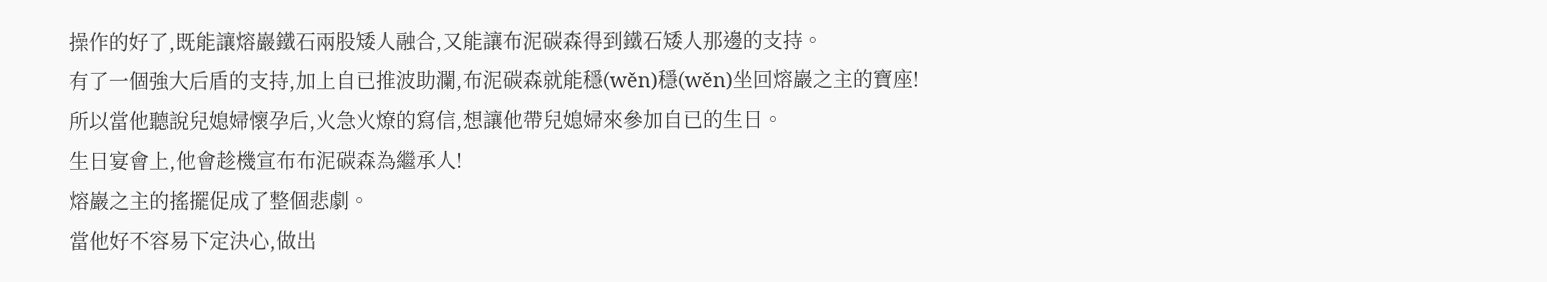操作的好了,既能讓熔巖鐵石兩股矮人融合,又能讓布泥碳森得到鐵石矮人那邊的支持。
有了一個強大后盾的支持,加上自已推波助瀾,布泥碳森就能穩(wěn)穩(wěn)坐回熔巖之主的寶座!
所以當他聽說兒媳婦懷孕后,火急火燎的寫信,想讓他帶兒媳婦來參加自已的生日。
生日宴會上,他會趁機宣布布泥碳森為繼承人!
熔巖之主的搖擺促成了整個悲劇。
當他好不容易下定決心,做出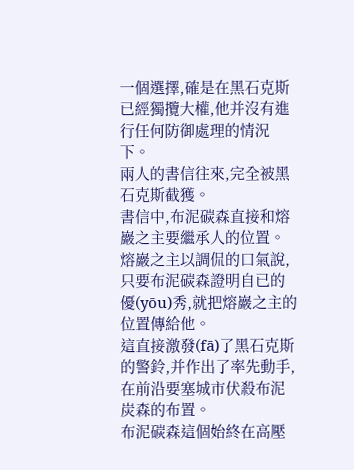一個選擇,確是在黑石克斯已經獨攬大權,他并沒有進行任何防御處理的情況下。
兩人的書信往來,完全被黑石克斯截獲。
書信中,布泥碳森直接和熔巖之主要繼承人的位置。
熔巖之主以調侃的口氣說,只要布泥碳森證明自已的優(yōu)秀,就把熔巖之主的位置傳給他。
這直接激發(fā)了黑石克斯的警鈴,并作出了率先動手,在前沿要塞城市伏殺布泥炭森的布置。
布泥碳森這個始終在高壓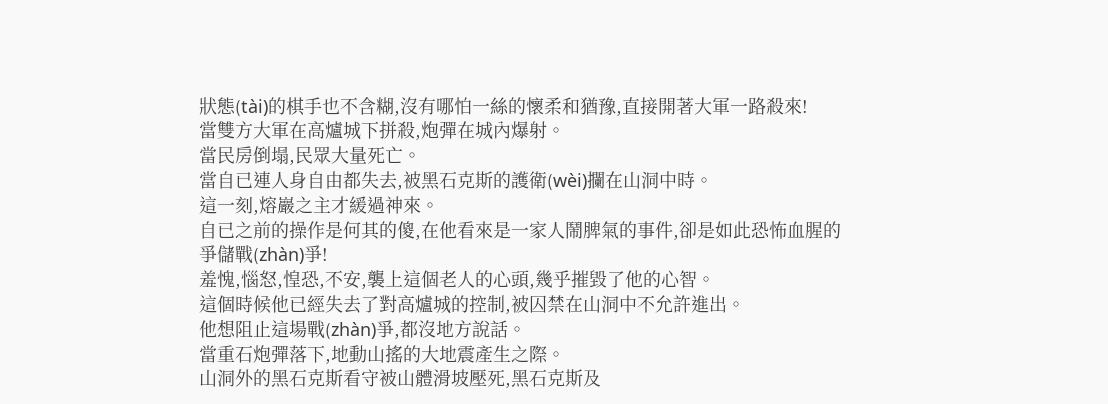狀態(tài)的棋手也不含糊,沒有哪怕一絲的懷柔和猶豫,直接開著大軍一路殺來!
當雙方大軍在高爐城下拼殺,炮彈在城內爆射。
當民房倒塌,民眾大量死亡。
當自已連人身自由都失去,被黑石克斯的護衛(wèi)攔在山洞中時。
這一刻,熔巖之主才緩過神來。
自已之前的操作是何其的傻,在他看來是一家人鬧脾氣的事件,卻是如此恐怖血腥的爭儲戰(zhàn)爭!
羞愧,惱怒,惶恐,不安,襲上這個老人的心頭,幾乎摧毀了他的心智。
這個時候他已經失去了對高爐城的控制,被囚禁在山洞中不允許進出。
他想阻止這場戰(zhàn)爭,都沒地方說話。
當重石炮彈落下,地動山搖的大地震產生之際。
山洞外的黑石克斯看守被山體滑坡壓死,黑石克斯及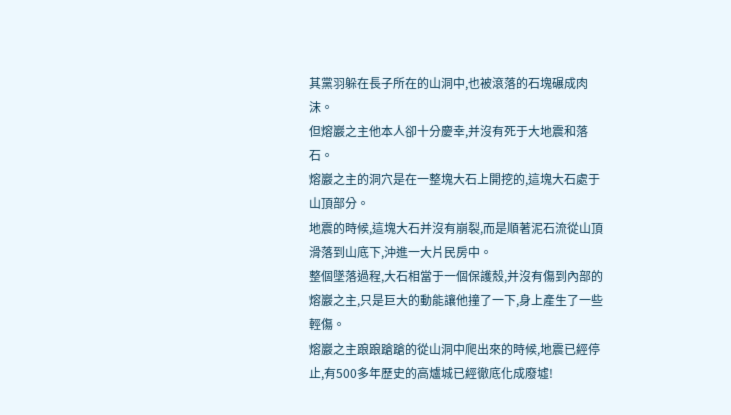其黨羽躲在長子所在的山洞中,也被滾落的石塊碾成肉沫。
但熔巖之主他本人卻十分慶幸,并沒有死于大地震和落石。
熔巖之主的洞穴是在一整塊大石上開挖的,這塊大石處于山頂部分。
地震的時候,這塊大石并沒有崩裂,而是順著泥石流從山頂滑落到山底下,沖進一大片民房中。
整個墜落過程,大石相當于一個保護殼,并沒有傷到內部的熔巖之主,只是巨大的動能讓他撞了一下,身上產生了一些輕傷。
熔巖之主踉踉蹌蹌的從山洞中爬出來的時候,地震已經停止,有500多年歷史的高爐城已經徹底化成廢墟!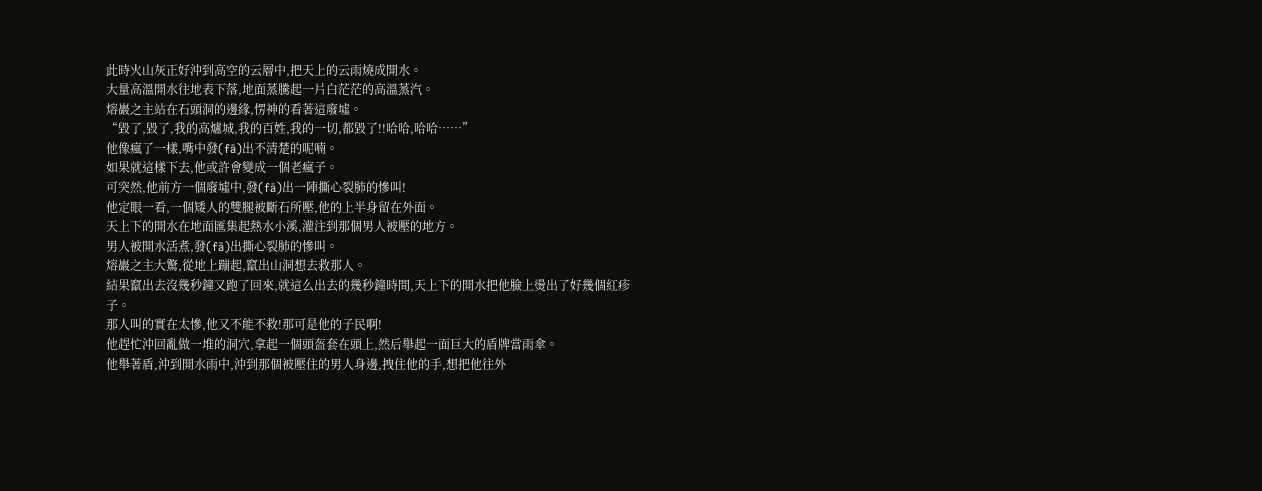此時火山灰正好沖到高空的云層中,把天上的云雨燒成開水。
大量高溫開水往地表下落,地面蒸騰起一片白茫茫的高溫蒸汽。
熔巖之主站在石頭洞的邊緣,愣神的看著這廢墟。
“毀了,毀了,我的高爐城,我的百姓,我的一切,都毀了!!哈哈,哈哈……”
他像瘋了一樣,嘴中發(fā)出不清楚的呢喃。
如果就這樣下去,他或許會變成一個老瘋子。
可突然,他前方一個廢墟中,發(fā)出一陣撕心裂肺的慘叫!
他定眼一看,一個矮人的雙腿被斷石所壓,他的上半身留在外面。
天上下的開水在地面匯集起熱水小溪,灌注到那個男人被壓的地方。
男人被開水活煮,發(fā)出撕心裂肺的慘叫。
熔巖之主大驚,從地上蹦起,竄出山洞想去救那人。
結果竄出去沒幾秒鐘又跑了回來,就這么出去的幾秒鐘時間,天上下的開水把他臉上燙出了好幾個紅疹子。
那人叫的實在太慘,他又不能不救!那可是他的子民啊!
他趕忙沖回亂做一堆的洞穴,拿起一個頭盔套在頭上,然后舉起一面巨大的盾牌當雨傘。
他舉著盾,沖到開水雨中,沖到那個被壓住的男人身邊,拽住他的手,想把他往外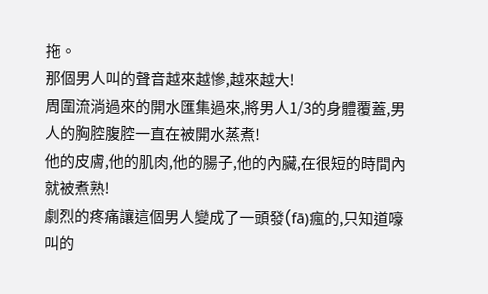拖。
那個男人叫的聲音越來越慘,越來越大!
周圍流淌過來的開水匯集過來,將男人1/3的身體覆蓋,男人的胸腔腹腔一直在被開水蒸煮!
他的皮膚,他的肌肉,他的腸子,他的內臟,在很短的時間內就被煮熟!
劇烈的疼痛讓這個男人變成了一頭發(fā)瘋的,只知道嚎叫的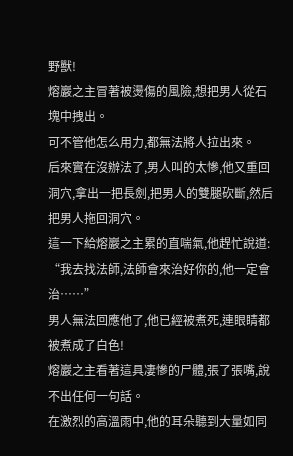野獸!
熔巖之主冒著被燙傷的風險,想把男人從石塊中拽出。
可不管他怎么用力,都無法將人拉出來。
后來實在沒辦法了,男人叫的太慘,他又重回洞穴,拿出一把長劍,把男人的雙腿砍斷,然后把男人拖回洞穴。
這一下給熔巖之主累的直喘氣,他趕忙說道:
“我去找法師,法師會來治好你的,他一定會治……”
男人無法回應他了,他已經被煮死,連眼睛都被煮成了白色!
熔巖之主看著這具凄慘的尸體,張了張嘴,說不出任何一句話。
在激烈的高溫雨中,他的耳朵聽到大量如同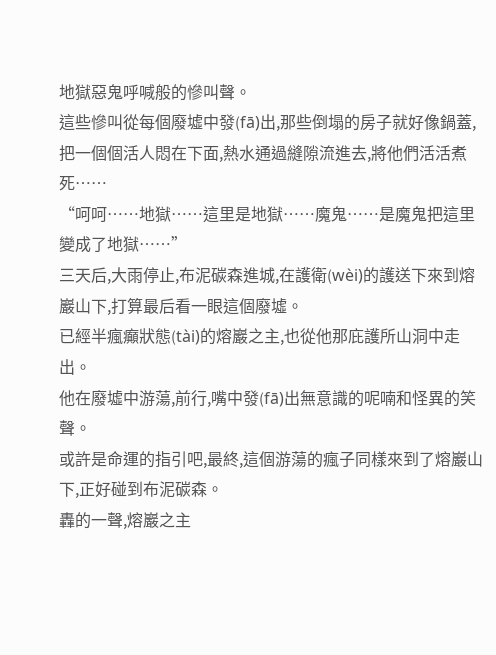地獄惡鬼呼喊般的慘叫聲。
這些慘叫從每個廢墟中發(fā)出,那些倒塌的房子就好像鍋蓋,把一個個活人悶在下面,熱水通過縫隙流進去,將他們活活煮死……
“呵呵……地獄……這里是地獄……魔鬼……是魔鬼把這里變成了地獄……”
三天后,大雨停止,布泥碳森進城,在護衛(wèi)的護送下來到熔巖山下,打算最后看一眼這個廢墟。
已經半瘋癲狀態(tài)的熔巖之主,也從他那庇護所山洞中走出。
他在廢墟中游蕩,前行,嘴中發(fā)出無意識的呢喃和怪異的笑聲。
或許是命運的指引吧,最終,這個游蕩的瘋子同樣來到了熔巖山下,正好碰到布泥碳森。
轟的一聲,熔巖之主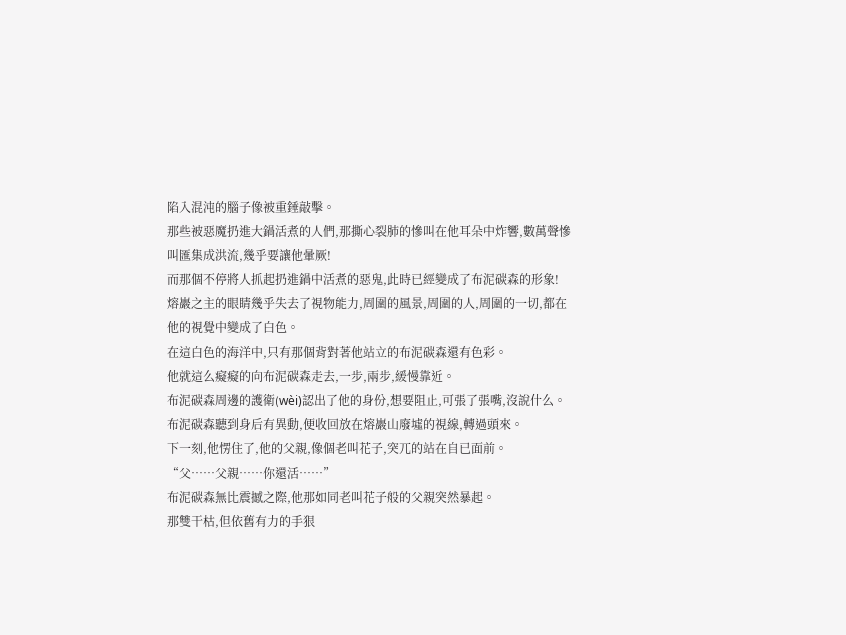陷入混沌的腦子像被重錘敲擊。
那些被惡魔扔進大鍋活煮的人們,那撕心裂肺的慘叫在他耳朵中炸響,數萬聲慘叫匯集成洪流,幾乎要讓他暈厥!
而那個不停將人抓起扔進鍋中活煮的惡鬼,此時已經變成了布泥碳森的形象!
熔巖之主的眼睛幾乎失去了視物能力,周圍的風景,周圍的人,周圍的一切,都在他的視覺中變成了白色。
在這白色的海洋中,只有那個背對著他站立的布泥碳森還有色彩。
他就這么癡癡的向布泥碳森走去,一步,兩步,緩慢靠近。
布泥碳森周邊的護衛(wèi)認出了他的身份,想要阻止,可張了張嘴,沒說什么。
布泥碳森聽到身后有異動,便收回放在熔巖山廢墟的視線,轉過頭來。
下一刻,他愣住了,他的父親,像個老叫花子,突兀的站在自已面前。
“父……父親……你還活……”
布泥碳森無比震撼之際,他那如同老叫花子般的父親突然暴起。
那雙干枯,但依舊有力的手狠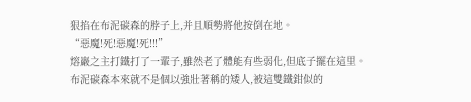狠掐在布泥碳森的脖子上,并且順勢將他按倒在地。
“惡魔!死!惡魔!死!!!”
熔巖之主打鐵打了一輩子,雖然老了體能有些弱化,但底子擺在這里。
布泥碳森本來就不是個以強壯著稱的矮人,被這雙鐵鉗似的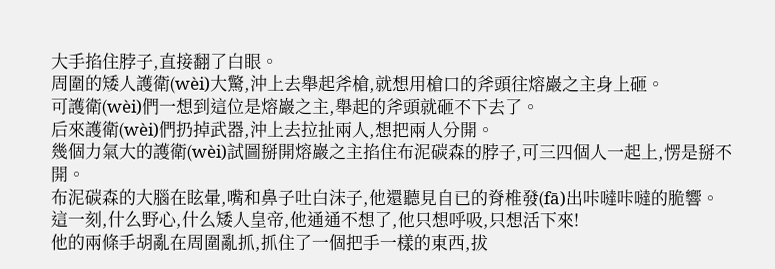大手掐住脖子,直接翻了白眼。
周圍的矮人護衛(wèi)大驚,沖上去舉起斧槍,就想用槍口的斧頭往熔巖之主身上砸。
可護衛(wèi)們一想到這位是熔巖之主,舉起的斧頭就砸不下去了。
后來護衛(wèi)們扔掉武器,沖上去拉扯兩人,想把兩人分開。
幾個力氣大的護衛(wèi)試圖掰開熔巖之主掐住布泥碳森的脖子,可三四個人一起上,愣是掰不開。
布泥碳森的大腦在眩暈,嘴和鼻子吐白沫子,他還聽見自已的脊椎發(fā)出咔噠咔噠的脆響。
這一刻,什么野心,什么矮人皇帝,他通通不想了,他只想呼吸,只想活下來!
他的兩條手胡亂在周圍亂抓,抓住了一個把手一樣的東西,拔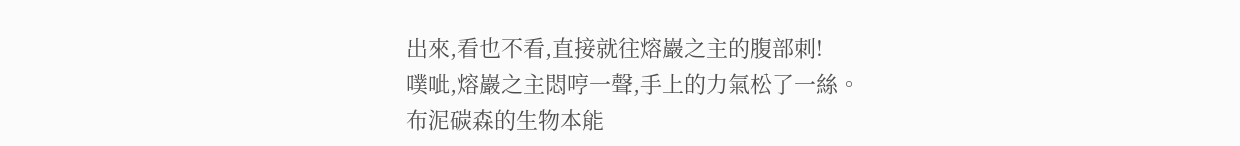出來,看也不看,直接就往熔巖之主的腹部刺!
噗呲,熔巖之主悶哼一聲,手上的力氣松了一絲。
布泥碳森的生物本能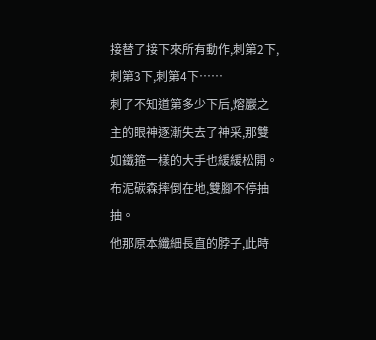接替了接下來所有動作,刺第2下,刺第3下,刺第4下……
刺了不知道第多少下后,熔巖之主的眼神逐漸失去了神采,那雙如鐵箍一樣的大手也緩緩松開。
布泥碳森摔倒在地,雙腳不停抽抽。
他那原本纖細長直的脖子,此時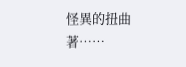怪異的扭曲著……